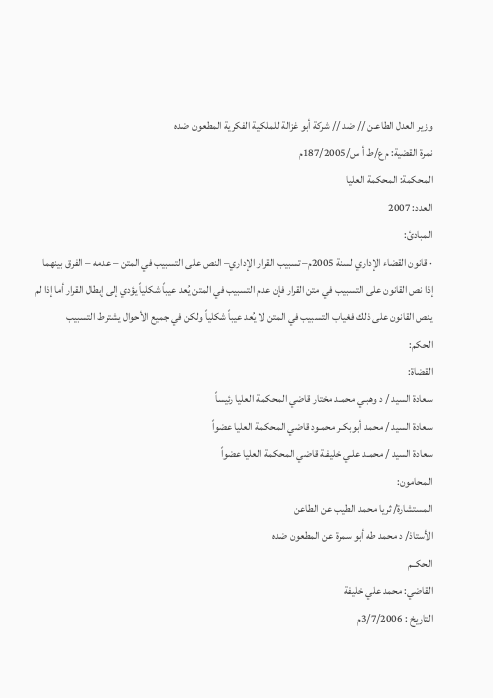وزير العدل الطاعـن // ضد // شركة أبو غزالة للملكية الفكرية المطعون ضده
نمرة القضية: م ع/ط أ س/187/2005م
المحكمة: المحكمة العليا
العدد: 2007
المبادئ:
· قانون القضاء الإداري لسنة 2005م– تسبيب القرار الإداري– النص على التسبيب في المتن – عدمه – الفرق بينهما
إذا نص القانون على التسبيب في متن القرار فإن عدم التسبيب في المتن يُعد عيباً شكلياً يؤدي إلى إبطال القرار أما إذا لم ينص القانون على ذلك فغياب التسبيب في المتن لا يُعد عيباً شكلياً ولكن في جميع الأحوال يشترط التسبيب
الحكم:
القضاة:
سعادة السيد / د وهبـي محمـد مختار قاضي المحكمة العليا رئيساً
سعادة السيد / محمد أبوبكـر محمـود قاضي المحكمة العليا عضواً
سعادة السيد / محمـد علـي خليفـة قاضي المحكمة العليا عضواً
المحامون:
المستشارة/ ثريا محمد الطيب عن الطاعن
الأستاذ/ د محمد طه أبو سمرة عن المطعون ضده
الحكــم
القاضي: محمد علي خليفة
التاريخ : 3/7/2006م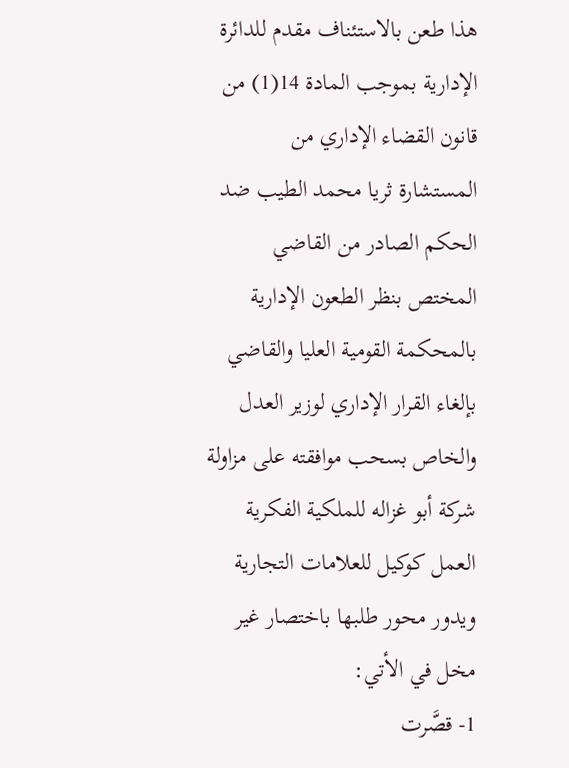هذا طعن بالاستئناف مقدم للدائرة الإدارية بموجب المادة 14(1) من قانون القضاء الإداري من المستشارة ثريا محمد الطيب ضد الحكم الصادر من القاضي المختص بنظر الطعون الإدارية بالمحكمة القومية العليا والقاضي بإلغاء القرار الإداري لوزير العدل والخاص بسحب موافقته على مزاولة شركة أبو غزاله للملكية الفكرية العمل كوكيل للعلامات التجارية ويدور محور طلبها باختصار غير مخل في الأتي:
1- قصَّرت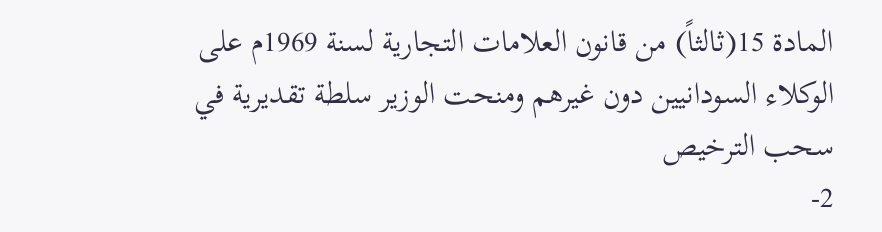المادة 15(ثالثاً) من قانون العلامات التجارية لسنة 1969م على الوكلاء السودانيين دون غيرهم ومنحت الوزير سلطة تقديرية في سحب الترخيص
2-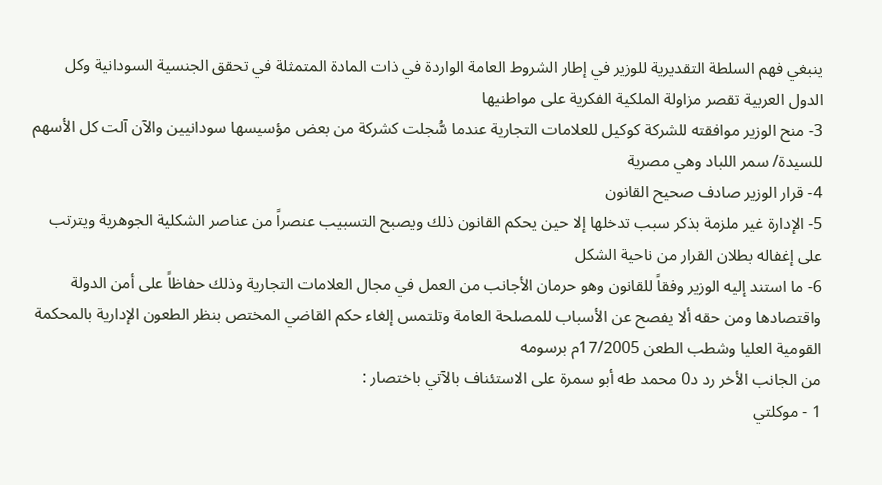ينبغي فهم السلطة التقديرية للوزير في إطار الشروط العامة الواردة في ذات المادة المتمثلة في تحقق الجنسية السودانية وكل الدول العربية تقصر مزاولة الملكية الفكرية على مواطنيها
3- منح الوزير موافقته للشركة كوكيل للعلامات التجارية عندما سُّجلت كشركة من بعض مؤسيسها سودانيين والآن آلت كل الأسهم للسيدة/ سمر اللباد وهي مصرية
4- قرار الوزير صادف صحيح القانون
5- الإدارة غير ملزمة بذكر سبب تدخلها إلا حين يحكم القانون ذلك ويصبح التسبيب عنصراً من عناصر الشكلية الجوهرية ويترتب على إغفاله بطلان القرار من ناحية الشكل
6- ما استند إليه الوزير وفقاً للقانون وهو حرمان الأجانب من العمل في مجال العلامات التجارية وذلك حفاظاً على أمن الدولة واقتصادها ومن حقه ألا يفصح عن الأسباب للمصلحة العامة وتلتمس إلغاء حكم القاضي المختص بنظر الطعون الإدارية بالمحكمة القومية العليا وشطب الطعن 17/2005م برسومه
من الجانب الأخر رد د0 محمد طه أبو سمرة على الاستئناف بالآتي باختصار :
1 - موكلتي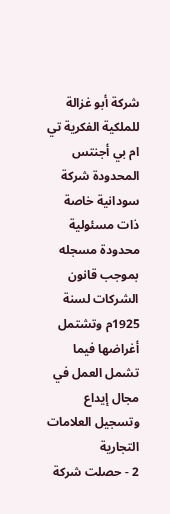شركة أبو غزالة للملكية الفكرية تي ام بي أجنتس المحدودة شركة سودانية خاصة ذات مسئولية محدودة مسجله بموجب قانون الشركات لسنة 1925م وتشتمل أغراضها فيما تشمل العمل في مجال إيداع وتسجيل العلامات التجارية
2 - حصلت شركة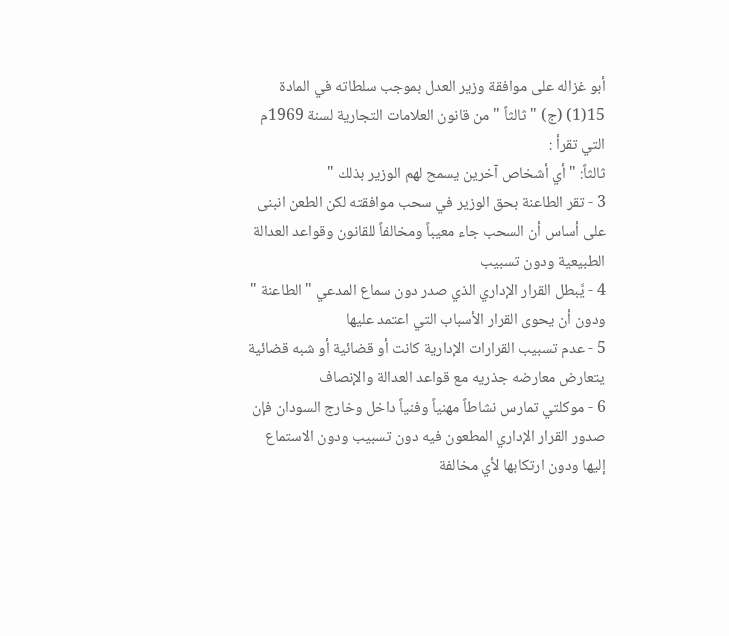أبو غزاله على موافقة وزير العدل بموجب سلطاته في المادة 15(1) (ج) " ثالثاً " من قانون العلامات التجارية لسنة 1969م التي تقرأ :
ثالثاً: " أي أشخاص آخرين يسمح لهم الوزير بذلك "
3 - تقر الطاعنة بحق الوزير في سحب موافقته لكن الطعن انبنى على أساس أن السحب جاء معيباً ومخالفاً للقانون وقواعد العدالة الطبيعية ودون تسبيب
4 - يَّبطل القرار الإداري الذي صدر دون سماع المدعي " الطاعنة " ودون أن يحوى القرار الأسباب التي اعتمد عليها
5 - عدم تسبيب القرارات الإدارية كانت أو قضائية أو شبه قضائية يتعارض معارضه جذريه مع قواعد العدالة والإنصاف
6 - موكلتي تمارس نشاطاً مهنياً وفنياً داخل وخارج السودان فإن صدور القرار الإداري المطعون فيه دون تسبيب ودون الاستماع إليها ودون ارتكابها لأي مخالفة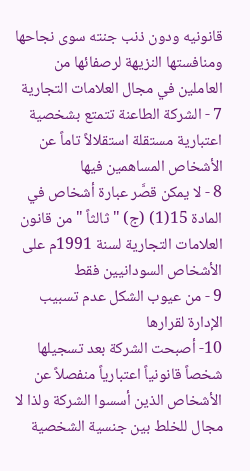قانونيه ودون ذنب جنته سوى نجاحها ومنافستها النزيهة لرصفائها من العاملين في مجال العلامات التجارية
7 - الشركة الطاعنة تتمتع بشخصية اعتبارية مستقلة استقلالاً تاماً عن الأشخاص المساهمين فيها
8 - لا يمكن قصَّر عبارة أشخاص في المادة 15(1) (ج) " ثالثاً " من قانون العلامات التجارية لسنة 1991م على الأشخاص السودانيين فقط
9 - من عيوب الشكل عدم تسبيب الإدارة لقرارها
10- أصبحت الشركة بعد تسجيلها شخصاً قانونياً اعتبارياً منفصلاً عن الأشخاص الذين أسسوا الشركة ولذا لا مجال للخلط بين جنسية الشخصية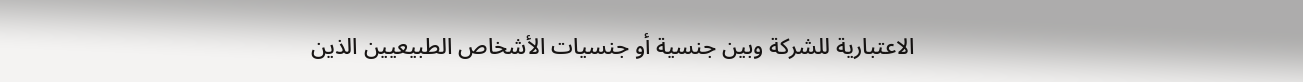الاعتبارية للشركة وبين جنسية أو جنسيات الأشخاص الطبيعيين الذين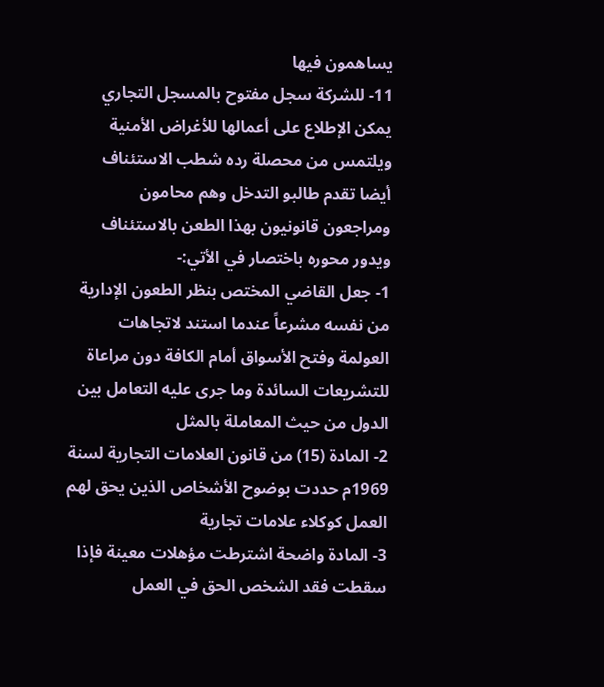يساهمون فيها
11- للشركة سجل مفتوح بالمسجل التجاري يمكن الإطلاع على أعمالها للأغراض الأمنية
ويلتمس من محصلة رده شطب الاستئناف
أيضا تقدم طالبو التدخل وهم محامون ومراجعون قانونيون بهذا الطعن بالاستئناف ويدور محوره باختصار في الأتي:-
1- جعل القاضي المختص بنظر الطعون الإدارية من نفسه مشرعاً عندما استند لاتجاهات العولمة وفتح الأسواق أمام الكافة دون مراعاة للتشريعات السائدة وما جرى عليه التعامل بين الدول من حيث المعاملة بالمثل
2- المادة (15) من قانون العلامات التجارية لسنة 1969م حددت بوضوح الأشخاص الذين يحق لهم العمل كوكلاء علامات تجارية
3- المادة واضحة اشترطت مؤهلات معينة فإذا سقطت فقد الشخص الحق في العمل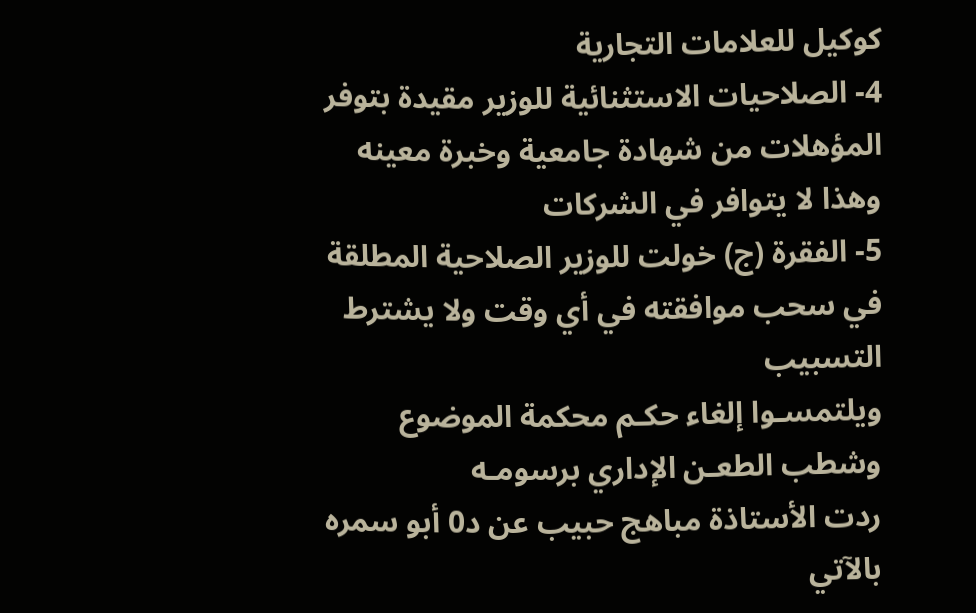كوكيل للعلامات التجارية
4- الصلاحيات الاستثنائية للوزير مقيدة بتوفر المؤهلات من شهادة جامعية وخبرة معينه وهذا لا يتوافر في الشركات
5- الفقرة (ج) خولت للوزير الصلاحية المطلقة في سحب موافقته في أي وقت ولا يشترط التسبيب
ويلتمسـوا إلغاء حكـم محكمة الموضوع وشطب الطعـن الإداري برسومـه
ردت الأستاذة مباهج حبيب عن د0 أبو سمره بالآتي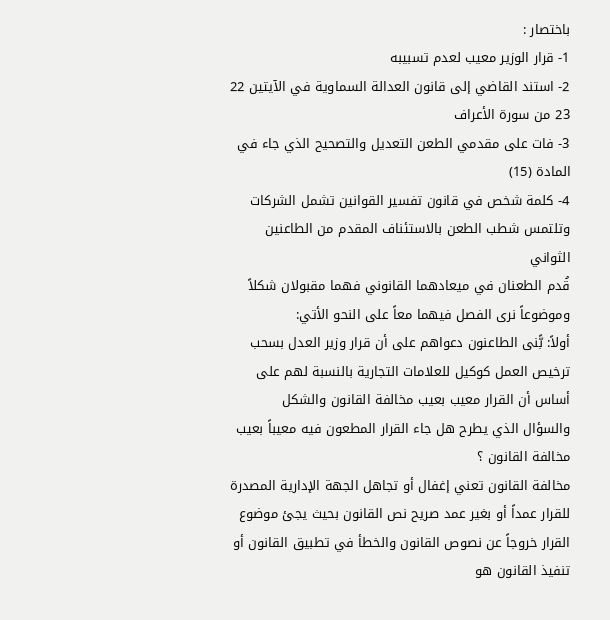باختصار :
1- قرار الوزير معيب لعدم تسبيبه
2- استند القاضي إلى قانون العدالة السماوية في الآيتين 22 23 من سورة الأعراف
3- فات على مقدمي الطعن التعديل والتصحيح الذي جاء في المادة (15)
4- كلمة شخص في قانون تفسير القوانين تشمل الشركات
وتلتمس شطب الطعن بالاستئناف المقدم من الطاعنين الثواني
قُدم الطعنان في ميعادهما القانوني فهما مقبولان شكلاً وموضوعاً نرى الفصل فيهما معاً على النحو الأتي:
أولاً: بًّنى الطاعنون دعواهم على أن قرار وزير العدل بسحب ترخيص العمل كوكيل للعلامات التجارية بالنسبة لهم على أساس أن القرار معيب بعيب مخالفة القانون والشكل
والسؤال الذي يطرح هل جاء القرار المطعون فيه معيباً بعيب مخالفة القانون ؟
مخالفة القانون تعني إغفال أو تجاهل الجهة الإدارية المصدرة للقرار عمداً أو بغير عمد صريح نص القانون بحيث يجئ موضوع القرار خروجاً عن نصوص القانون والخطأ في تطبيق القانون أو تنفيذ القانون هو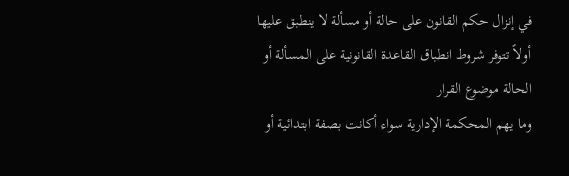في إنزال حكم القانون على حالة أو مسألة لا ينطبق عليها أولاً تتوفر شروط انطباق القاعدة القانونية على المسألة أو الحالة موضوع القرار
وما يهم المحكمة الإدارية سواء أكانت بصفة ابتدائية أو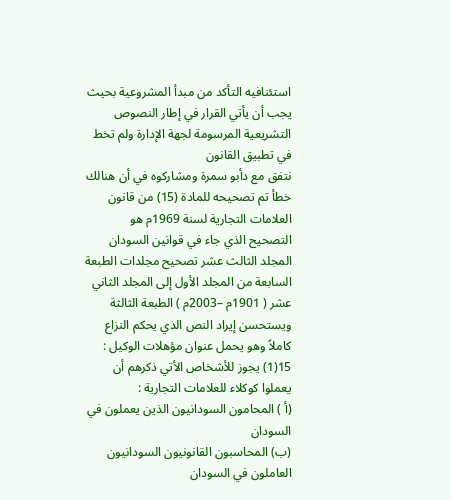استئنافيه التأكد من مبدأ المشروعية بحيث يجب أن يأتي القرار في إطار النصوص التشريعية المرسومة لجهة الإدارة ولم تخط في تطبيق القانون
نتفق مع دأبو سمرة ومشاركوه في أن هنالك خطأ تم تصحيحه للمادة (15) من قانون العلامات التجارية لسنة 1969م هو التصحيح الذي جاء في قوانين السودان المجلد الثالث عشر تصحيح مجلدات الطبعة السابعة من المجلد الأول إلى المجلد الثاني عشر ( 1901م –2003م ) الطبعة الثالثة
ويستحسن إيراد النص الذي يحكم النزاع كاملاً وهو يحمل عنوان مؤهلات الوكيل : 15(1) يجوز للأشخاص الأتي ذكرهم أن يعملوا كوكلاء للعلامات التجارية :
(أ ) المحامون السودانيون الذين يعملون في السودان
(ب) المحاسبون القانونيون السودانيون العاملون في السودان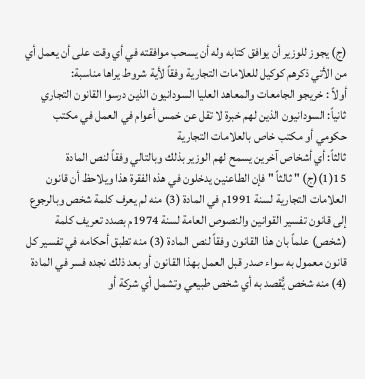(ج) يجوز للوزير أن يوافق كتابه وله أن يسحب موافقته في أي وقت على أن يعمل أي من الأتي ذكرهم كوكيل للعلامات التجارية وفقاً لأية شروط يراها مناسبة:
أولاً : خريجو الجامعات والمعاهد العليا السودانيون الذين درسوا القانون التجاري
ثانياً: السودانيون الذين لهم خبرة لا تقل عن خمس أعوام في العمل في مكتب حكومي أو مكتب خاص بالعلامات التجارية
ثالثاً: أي أشخاص آخرين يسمح لهم الوزير بذلك وبالتالي وفقاً لنص المادة 15(1)(ج) " ثالثاً " فإن الطاعنين يدخلون في هذه الفقرة هذا ويلاحظ أن قانون العلامات التجارية لسنة 1991م في المادة (3) منه لم يعرف كلمة شخص وبالرجوع إلى قانون تفسير القوانين والنصوص العامة لسنة 1974م بصدد تعريف كلمة (شخص) علماً بان هذا القانون وفقاً لنص المادة (3) منه تطبق أحكامه في تفسير كل قانون معمول به سواء صدر قبل العمل بهذا القانون أو بعد ذلك نجده فسر في المادة (4) منه شخص يُّقصد به أي شخص طبيعي وتشمل أي شركة أو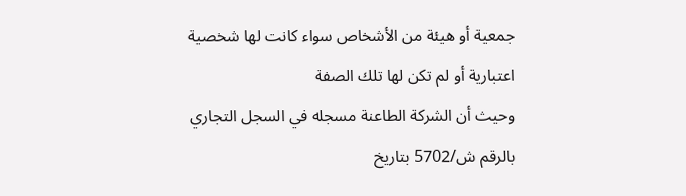جمعية أو هيئة من الأشخاص سواء كانت لها شخصية اعتبارية أو لم تكن لها تلك الصفة
وحيث أن الشركة الطاعنة مسجله في السجل التجاري بالرقم ش/5702 بتاريخ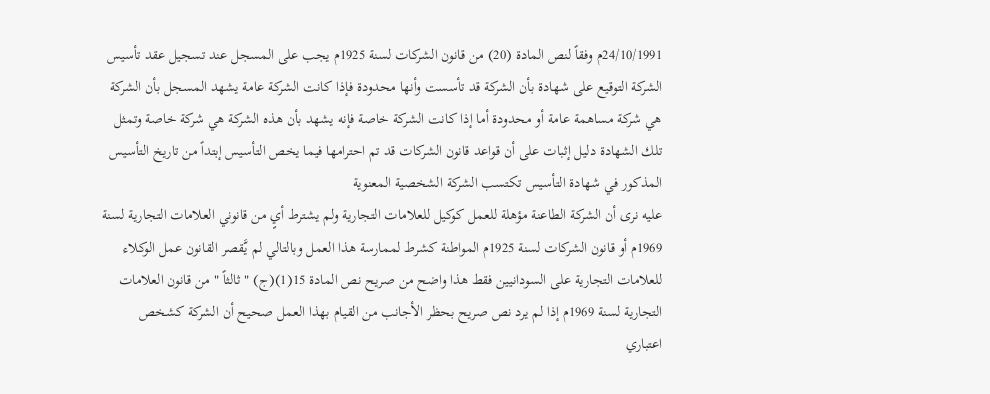24/10/1991م وفقاً لنص المادة (20) من قانون الشركات لسنة 1925م يجب على المسجل عند تسجيل عقد تأسيس الشركة التوقيع على شهادة بأن الشركة قد تأسست وأنها محدودة فإذا كانت الشركة عامة يشهد المسجل بأن الشركة هي شركة مساهمة عامة أو محدودة أما إذا كانت الشركة خاصة فإنه يشهد بأن هذه الشركة هي شركة خاصة وتمثل تلك الشهادة دليل إثبات على أن قواعد قانون الشركات قد تم احترامها فيما يخص التأسيس إبتداً من تاريخ التأسيس المذكور في شهادة التأسيس تكتسب الشركة الشخصية المعنوية
عليه نرى أن الشركة الطاعنة مؤهلة للعمل كوكيل للعلامات التجارية ولم يشترط أيٍ من قانوني العلامات التجارية لسنة 1969م أو قانون الشركات لسنة 1925م المواطنة كشرط لممارسة هذا العمل وبالتالي لم يَّقصر القانون عمل الوكلاء للعلامات التجارية على السودانيين فقط هذا واضح من صريح نص المادة 15(1)(ج) " ثالثاً " من قانون العلامات التجارية لسنة 1969م إذا لم يرد نص صريح بحظر الأجانب من القيام بهذا العمل صحيح أن الشركة كشخص اعتباري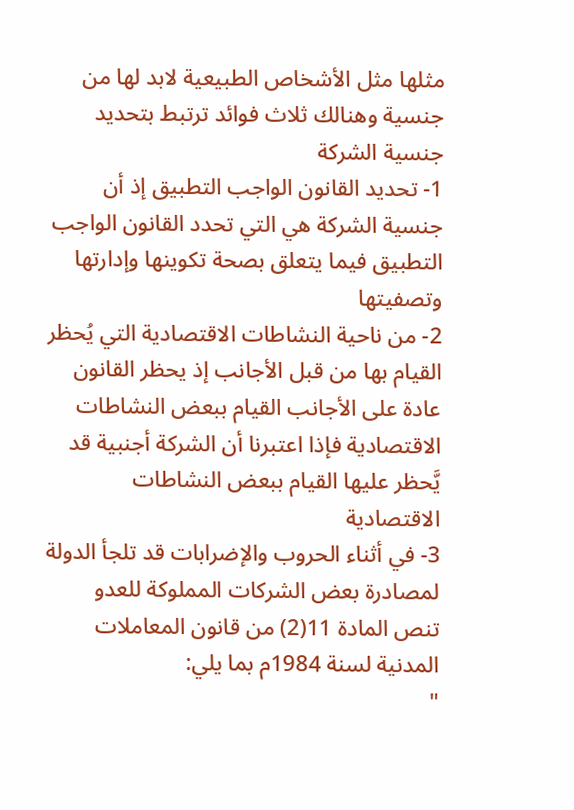مثلها مثل الأشخاص الطبيعية لابد لها من جنسية وهنالك ثلاث فوائد ترتبط بتحديد جنسية الشركة
1- تحديد القانون الواجب التطبيق إذ أن جنسية الشركة هي التي تحدد القانون الواجب التطبيق فيما يتعلق بصحة تكوينها وإدارتها وتصفيتها
2- من ناحية النشاطات الاقتصادية التي يُحظر القيام بها من قبل الأجانب إذ يحظر القانون عادة على الأجانب القيام ببعض النشاطات الاقتصادية فإذا اعتبرنا أن الشركة أجنبية قد يَّحظر عليها القيام ببعض النشاطات الاقتصادية
3- في أثناء الحروب والإضرابات قد تلجأ الدولة لمصادرة بعض الشركات المملوكة للعدو
تنص المادة 11(2) من قانون المعاملات المدنية لسنة 1984م بما يلي:
"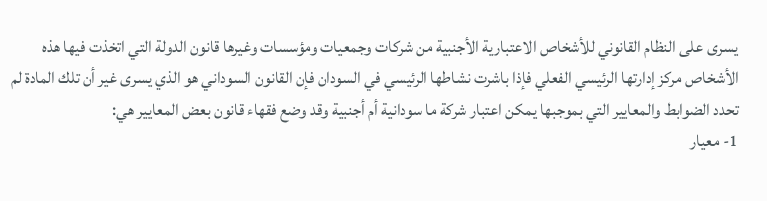يسرى على النظام القانوني للأشخاص الاعتبارية الأجنبية من شركات وجمعيات ومؤسسات وغيرها قانون الدولة التي اتخذت فيها هذه الأشخاص مركز إدارتها الرئيسي الفعلي فإذا باشرت نشاطها الرئيسي في السودان فإن القانون السوداني هو الذي يسرى غير أن تلك المادة لم تحدد الضوابط والمعايير التي بموجبها يمكن اعتبار شركة ما سودانية أم أجنبية وقد وضع فقهاء قانون بعض المعايير هي:
1- معيار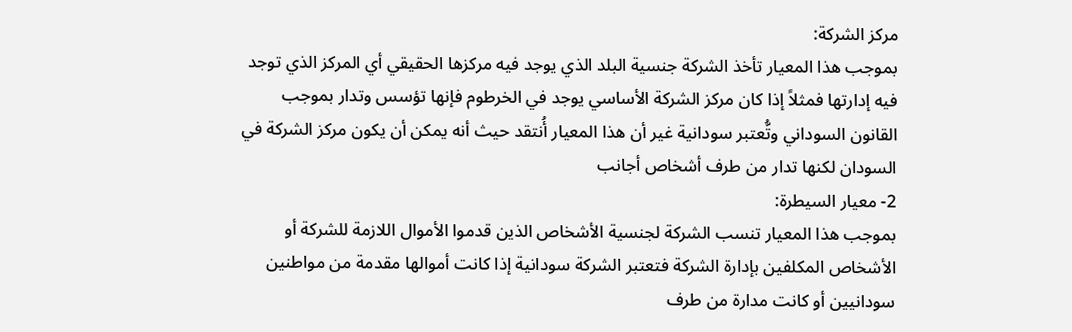مركز الشركة:
بموجب هذا المعيار تأخذ الشركة جنسية البلد الذي يوجد فيه مركزها الحقيقي أي المركز الذي توجد فيه إدارتها فمثلاً إذا كان مركز الشركة الأساسي يوجد في الخرطوم فإنها تؤسس وتدار بموجب القانون السوداني وتُّعتبر سودانية غير أن هذا المعيار أُنتقد حيث أنه يمكن أن يكون مركز الشركة في السودان لكنها تدار من طرف أشخاص أجانب
2- معيار السيطرة:
بموجب هذا المعيار تنسب الشركة لجنسية الأشخاص الذين قدموا الأموال اللازمة للشركة أو الأشخاص المكلفين بإدارة الشركة فتعتبر الشركة سودانية إذا كانت أموالها مقدمة من مواطنين سودانيين أو كانت مدارة من طرف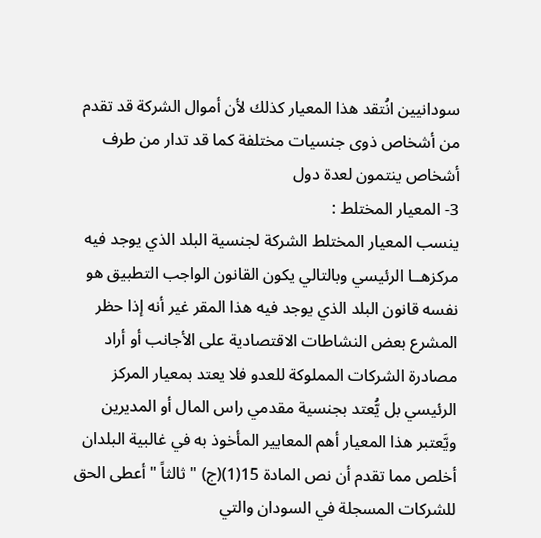سودانيين انُتقد هذا المعيار كذلك لأن أموال الشركة قد تقدم من أشخاص ذوى جنسيات مختلفة كما قد تدار من طرف أشخاص ينتمون لعدة دول
3- المعيار المختلط :
ينسب المعيار المختلط الشركة لجنسية البلد الذي يوجد فيه مركزهــا الرئيسي وبالتالي يكون القانون الواجب التطبيق هو نفسه قانون البلد الذي يوجد فيه هذا المقر غير أنه إذا حظر المشرع بعض النشاطات الاقتصادية على الأجانب أو أراد مصادرة الشركات المملوكة للعدو فلا يعتد بمعيار المركز الرئيسي بل يُّعتد بجنسية مقدمي راس المال أو المديرين ويَّعتبر هذا المعيار أهم المعايير المأخوذ به في غالبية البلدان
أخلص مما تقدم أن نص المادة 15(1)(ج) " ثالثاً " أعطى الحق للشركات المسجلة في السودان والتي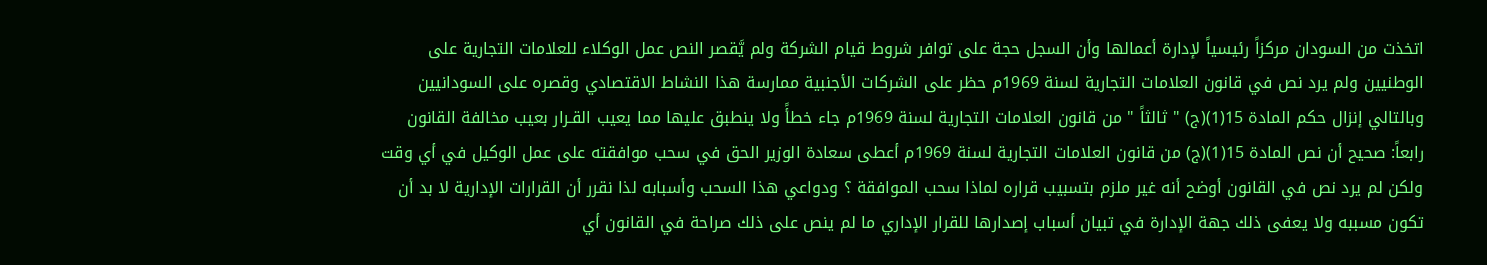اتخذت من السودان مركزاً رئيسياً لإدارة أعمالها وأن السجل حجة على توافر شروط قيام الشركة ولم يَّقصر النص عمل الوكلاء للعلامات التجارية على الوطنيين ولم يرد نص في قانون العلامات التجارية لسنة 1969م حظر على الشركات الأجنبية ممارسة هذا النشاط الاقتصادي وقصره على السودانيين
وبالتالي إنزال حكم المادة 15(1)(ج) " ثالثاً " من قانون العلامات التجارية لسنة 1969م جاء خطأً ولا ينطبق عليها مما يعيب القـرار بعيب مخالفة القانون
رابعاً: صحيح أن نص المادة 15(1)(ج) من قانون العلامات التجارية لسنة 1969م أعطى سعادة الوزير الحق في سحب موافقته على عمل الوكيل في أي وقت ولكن لم يرد نص في القانون أوضح أنه غير ملزم بتسبيب قراره لماذا سحب الموافقة ؟ ودواعي هذا السحب وأسبابه لذا نقرر أن القرارات الإدارية لا بد أن تكون مسببه ولا يعفى ذلك جهة الإدارة في تبيان أسباب إصدارها للقرار الإداري ما لم ينص على ذلك صراحة في القانون أي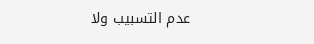عدم التسبيب ولا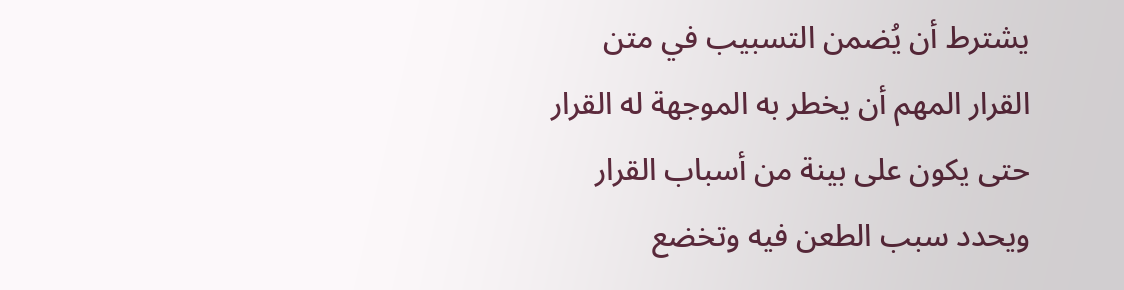يشترط أن يُضمن التسبيب في متن القرار المهم أن يخطر به الموجهة له القرار حتى يكون على بينة من أسباب القرار ويحدد سبب الطعن فيه وتخضع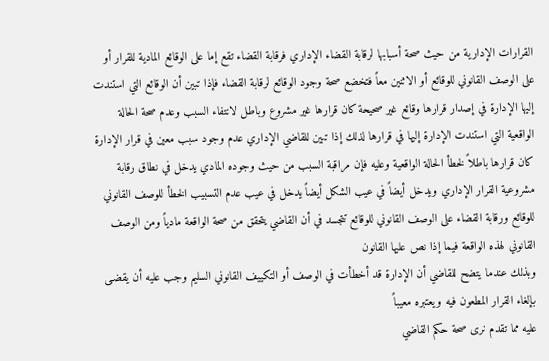القرارات الإدارية من حيث صحة أسبابها لرقابة القضاء الإداري فرقابة القضاء تقع إما على الوقائع المادية للقرار أو على الوصف القانوني للوقائع أو الاثنين معاً فتخضع صحة وجود الوقائع لرقابة القضاء فإذا تبين أن الوقائع التي استندت إليها الإدارة في إصدار قرارها وقائع غير صحيحة كان قرارها غير مشروع وباطل لانتفاء السبب وعدم صحة الحالة الواقعية التي استندت الإدارة إليها في قرارها لذلك إذا تبين للقاضي الإداري عدم وجود سبب معين في قرار الإدارة كان قرارها باطلاً لخطأ الحالة الواقعية وعليه فإن مراقبة السبب من حيث وجوده المادي يدخل في نطاق رقابة مشروعية القرار الإداري ويدخل أيضاً في عيب الشكل أيضاً يدخل في عيب عدم التسبيب الخطأ للوصف القانوني للوقائع ورقابة القضاء على الوصف القانوني للوقائع تتجسد في أن القاضي يتحقق من صحة الواقعة مادياً ومن الوصف القانوني لهذه الواقعة فيما إذا نص عليها القانون
وبذلك عندما يتضح للقاضي أن الإدارة قد أخطأت في الوصف أو التكييف القانوني السليم وجب عليه أن يقضـى بإلغاء القرار المطعون فيه ويعتبره معيباً
عليه مما تقدم نرى صحة حكم القاضي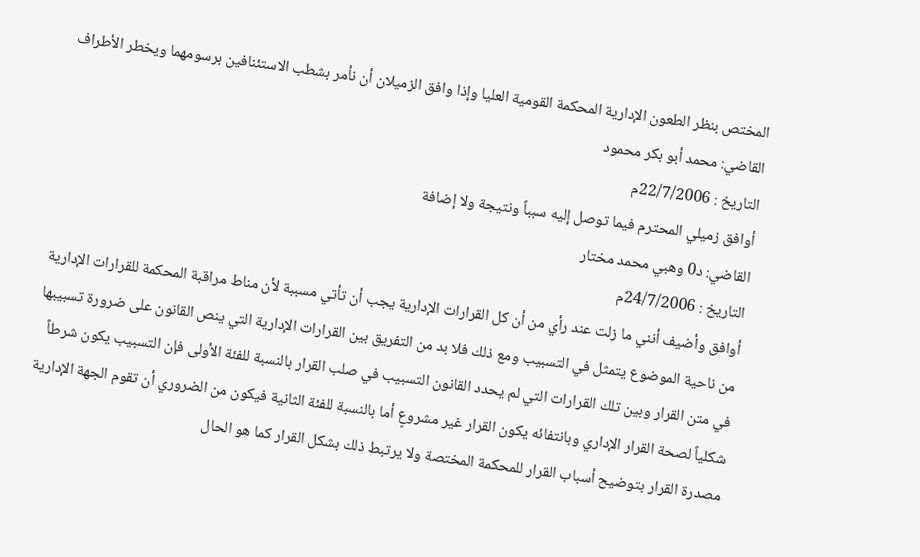المختص بنظر الطعون الإدارية المحكمة القومية العليا وإذا وافق الزميلان أن نأمر بشطب الاستئنافين برسومهما ويخطر الأطراف
القاضي: محمد أبو بكر محمود
التاريخ : 22/7/2006م
أوافق زميلي المحترم فيما توصل إليه سبباً ونتيجة ولا إضافة
القاضي: د0 وهبي محمد مختار
التاريخ : 24/7/2006م
أوافق وأضيف أنني ما زلت عند رأي من أن كل القرارات الإدارية يجب أن تأتي مسببة لأن مناط مراقبة المحكمة للقرارات الإدارية من ناحية الموضوع يتمثل في التسبيب ومع ذلك فلا بد من التفريق بين القرارات الإدارية التي ينص القانون على ضرورة تسبيبها في متن القرار وبين تلك القرارات التي لم يحدد القانون التسبيب في صلب القرار بالنسبة للفئة الأولى فإن التسبيب يكون شرطاً شكلياً لصحة القرار الإداري وبانتفائه يكون القرار غير مشروعٍ أما بالنسبة للفئة الثانية فيكون من الضروري أن تقوم الجهة الإدارية مصدرة القرار بتوضيح أسباب القرار للمحكمة المختصة ولا يرتبط ذلك بشكل القرار كما هو الحال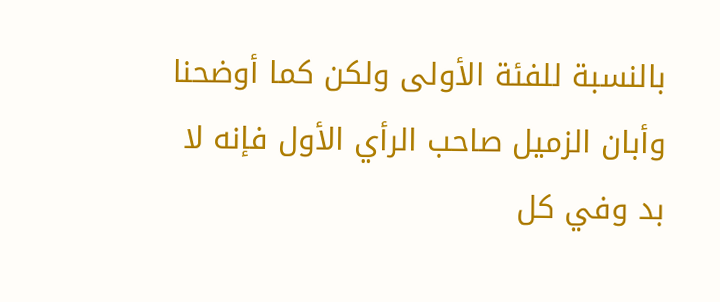بالنسبة للفئة الأولى ولكن كما أوضحنا وأبان الزميل صاحب الرأي الأول فإنه لا بد وفي كل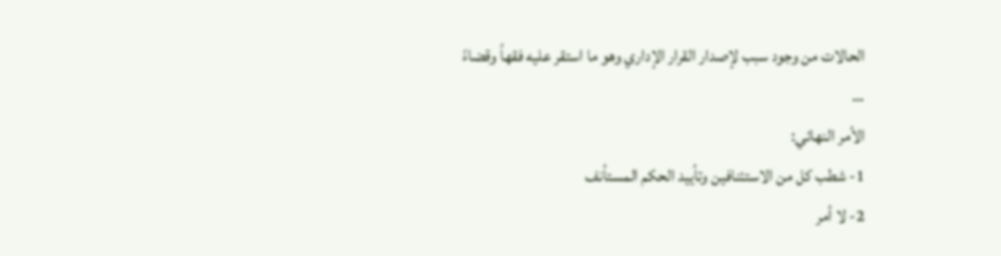الحالات من وجود سبب لإصدار القرار الإداري وهو ما استقر عليه فقهاً وقضاءً …
الأمر النهائي:
1- شطب كل من الاستئنافين وتأييد الحكم المستأنف
2- لا أمر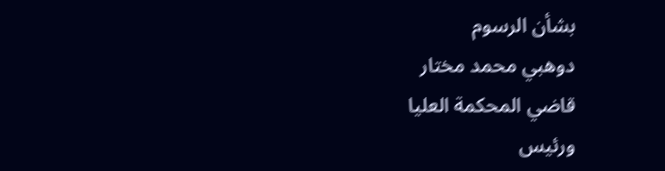بشأن الرسوم
دوهبي محمد مختار
قاضي المحكمة العليا
ورئيس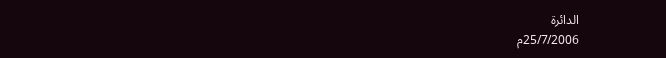الدائرة
25/7/2006م